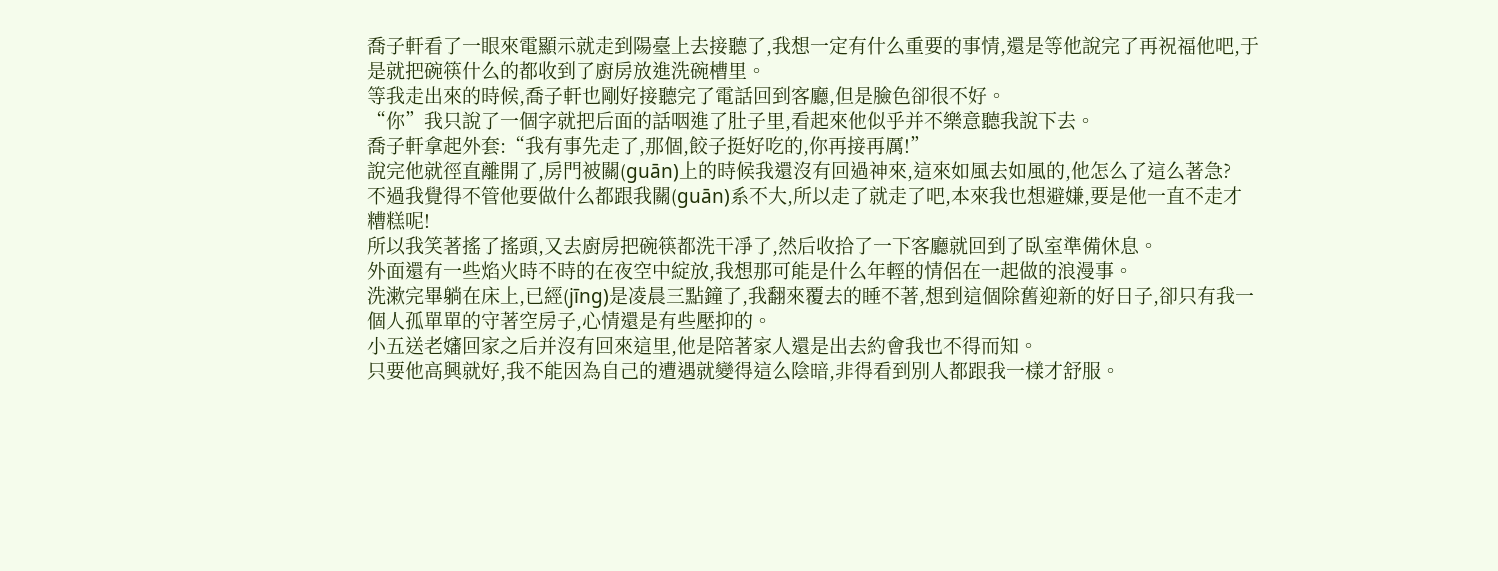喬子軒看了一眼來電顯示就走到陽臺上去接聽了,我想一定有什么重要的事情,還是等他說完了再祝福他吧,于是就把碗筷什么的都收到了廚房放進洗碗槽里。
等我走出來的時候,喬子軒也剛好接聽完了電話回到客廳,但是臉色卻很不好。
“你”我只說了一個字就把后面的話咽進了肚子里,看起來他似乎并不樂意聽我說下去。
喬子軒拿起外套:“我有事先走了,那個,餃子挺好吃的,你再接再厲!”
說完他就徑直離開了,房門被關(guān)上的時候我還沒有回過神來,這來如風去如風的,他怎么了這么著急?
不過我覺得不管他要做什么都跟我關(guān)系不大,所以走了就走了吧,本來我也想避嫌,要是他一直不走才糟糕呢!
所以我笑著搖了搖頭,又去廚房把碗筷都洗干凈了,然后收拾了一下客廳就回到了臥室準備休息。
外面還有一些焰火時不時的在夜空中綻放,我想那可能是什么年輕的情侶在一起做的浪漫事。
洗漱完畢躺在床上,已經(jīng)是凌晨三點鐘了,我翻來覆去的睡不著,想到這個除舊迎新的好日子,卻只有我一個人孤單單的守著空房子,心情還是有些壓抑的。
小五送老嬸回家之后并沒有回來這里,他是陪著家人還是出去約會我也不得而知。
只要他高興就好,我不能因為自己的遭遇就變得這么陰暗,非得看到別人都跟我一樣才舒服。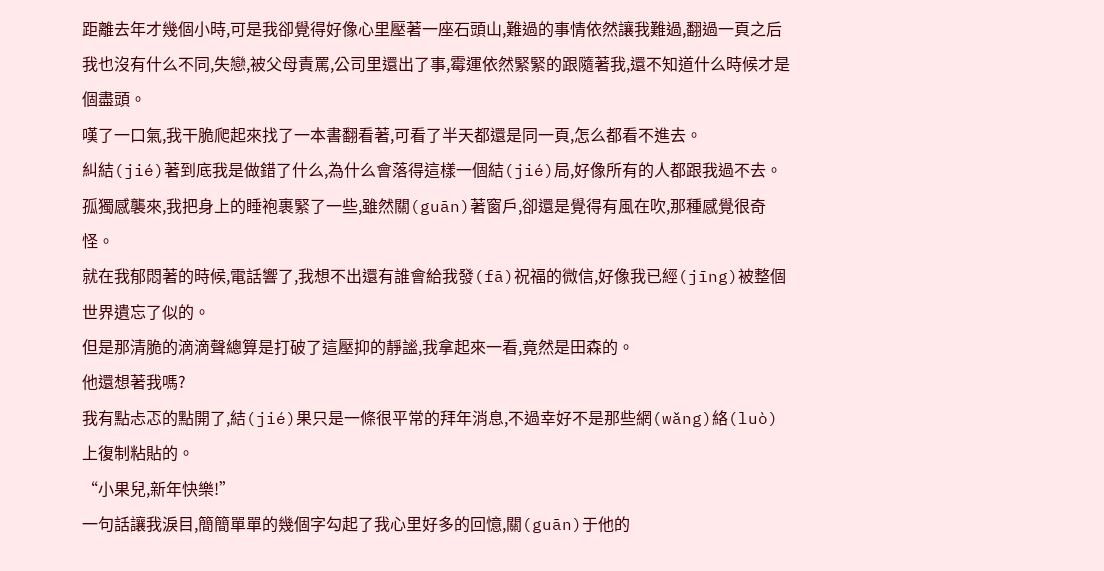距離去年才幾個小時,可是我卻覺得好像心里壓著一座石頭山,難過的事情依然讓我難過,翻過一頁之后我也沒有什么不同,失戀,被父母責罵,公司里還出了事,霉運依然緊緊的跟隨著我,還不知道什么時候才是個盡頭。
嘆了一口氣,我干脆爬起來找了一本書翻看著,可看了半天都還是同一頁,怎么都看不進去。
糾結(jié)著到底我是做錯了什么,為什么會落得這樣一個結(jié)局,好像所有的人都跟我過不去。
孤獨感襲來,我把身上的睡袍裹緊了一些,雖然關(guān)著窗戶,卻還是覺得有風在吹,那種感覺很奇怪。
就在我郁悶著的時候,電話響了,我想不出還有誰會給我發(fā)祝福的微信,好像我已經(jīng)被整個世界遺忘了似的。
但是那清脆的滴滴聲總算是打破了這壓抑的靜謐,我拿起來一看,竟然是田森的。
他還想著我嗎?
我有點忐忑的點開了,結(jié)果只是一條很平常的拜年消息,不過幸好不是那些網(wǎng)絡(luò)上復制粘貼的。
“小果兒,新年快樂!”
一句話讓我淚目,簡簡單單的幾個字勾起了我心里好多的回憶,關(guān)于他的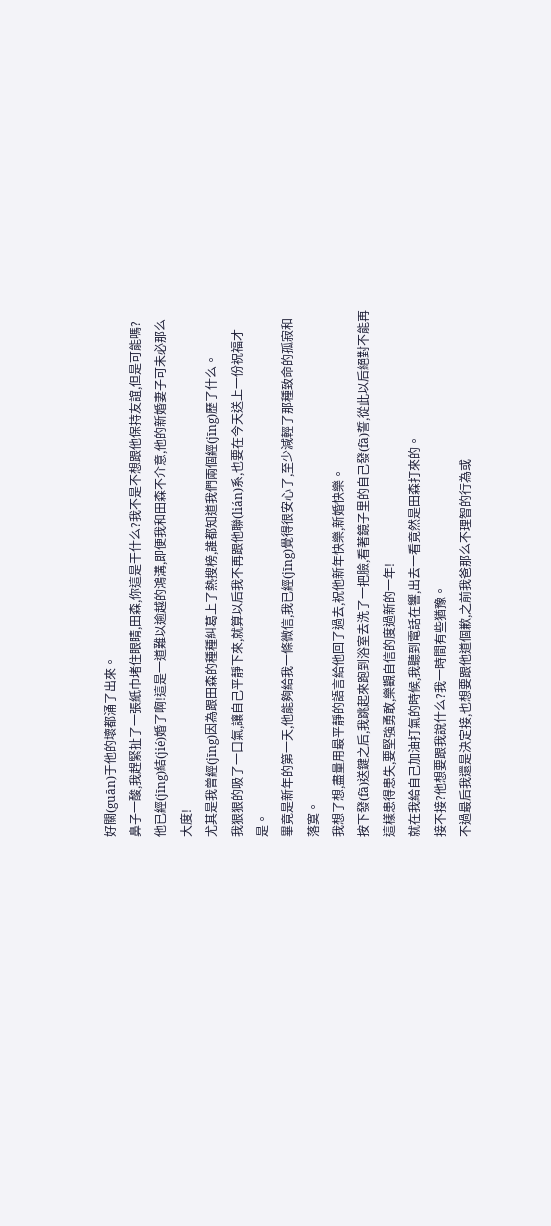好關(guān)于他的壞都涌了出來。
鼻子一酸,我趕緊扯了一張紙巾堵住眼睛,田森,你這是干什么?我不是不想跟他保持友誼,但是可能嗎?
他已經(jīng)結(jié)婚了啊!這是一道難以逾越的鴻溝,即便我和田森不介意,他的新婚妻子可未必那么大度!
尤其是我曾經(jīng)因為跟田森的種種糾葛上了熱搜榜,誰都知道我們兩個經(jīng)歷了什么。
我狠狠的吸了一口氣,讓自己平靜下來,就算以后我不再跟他聯(lián)系,也要在今天送上一份祝福才是。
畢竟是新年的第一天,他能夠給我一條微信,我已經(jīng)覺得很安心了,至少減輕了那種致命的孤寂和落寞。
我想了想,盡量用最平靜的語言給他回了過去,祝他新年快樂,新婚快樂。
按下發(fā)送鍵之后,我跳起來跑到浴室去洗了一把臉,看著鏡子里的自己發(fā)誓,從此以后絕對不能再這樣患得患失,要堅強勇敢,樂觀自信的度過新的一年!
就在我給自己加油打氣的時候,我聽到電話在響,出去一看竟然是田森打來的。
接不接?他想要跟我說什么?我一時間有些猶豫。
不過最后我還是決定接,也想要跟他道個歉,之前我爸那么不理智的行為或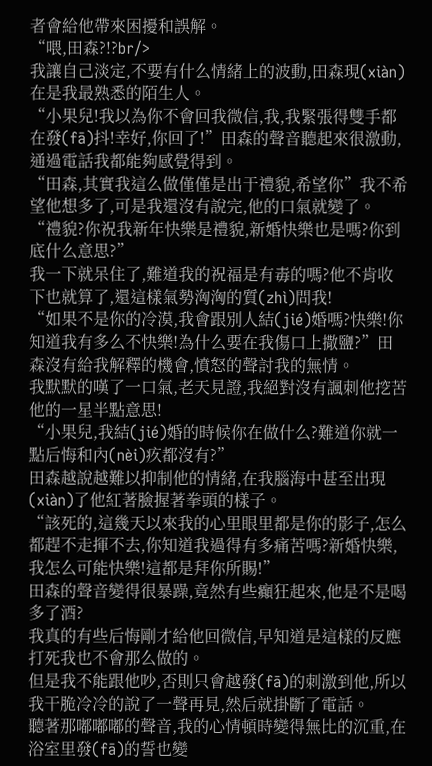者會給他帶來困擾和誤解。
“喂,田森?!?br/>
我讓自己淡定,不要有什么情緒上的波動,田森現(xiàn)在是我最熟悉的陌生人。
“小果兒!我以為你不會回我微信,我,我緊張得雙手都在發(fā)抖!幸好,你回了!”田森的聲音聽起來很激動,通過電話我都能夠感覺得到。
“田森,其實我這么做僅僅是出于禮貌,希望你”我不希望他想多了,可是我還沒有說完,他的口氣就變了。
“禮貌?你祝我新年快樂是禮貌,新婚快樂也是嗎?你到底什么意思?”
我一下就呆住了,難道我的祝福是有毒的嗎?他不肯收下也就算了,還這樣氣勢洶洶的質(zhì)問我!
“如果不是你的冷漠,我會跟別人結(jié)婚嗎?快樂!你知道我有多么不快樂!為什么要在我傷口上撒鹽?”田森沒有給我解釋的機會,憤怒的聲討我的無情。
我默默的嘆了一口氣,老天見證,我絕對沒有諷刺他挖苦他的一星半點意思!
“小果兒,我結(jié)婚的時候你在做什么?難道你就一點后悔和內(nèi)疚都沒有?”
田森越說越難以抑制他的情緒,在我腦海中甚至出現(xiàn)了他紅著臉握著拳頭的樣子。
“該死的,這幾天以來我的心里眼里都是你的影子,怎么都趕不走揮不去,你知道我過得有多痛苦嗎?新婚快樂,我怎么可能快樂!這都是拜你所賜!”
田森的聲音變得很暴躁,竟然有些癲狂起來,他是不是喝多了酒?
我真的有些后悔剛才給他回微信,早知道是這樣的反應打死我也不會那么做的。
但是我不能跟他吵,否則只會越發(fā)的刺激到他,所以我干脆冷冷的說了一聲再見,然后就掛斷了電話。
聽著那嘟嘟嘟的聲音,我的心情頓時變得無比的沉重,在浴室里發(fā)的誓也變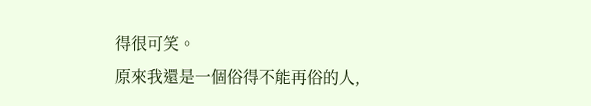得很可笑。
原來我還是一個俗得不能再俗的人,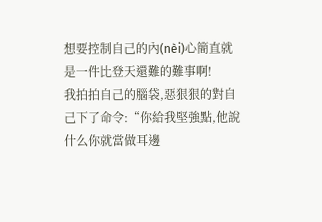想要控制自己的內(nèi)心簡直就是一件比登天還難的難事啊!
我拍拍自己的腦袋,惡狠狠的對自己下了命令:“你給我堅強點,他說什么你就當做耳邊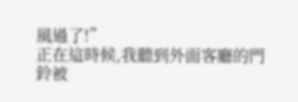風過了!”
正在這時候,我聽到外面客廳的門鈴被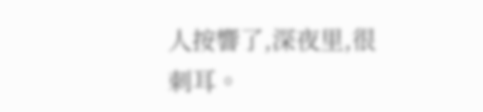人按響了,深夜里,很刺耳。